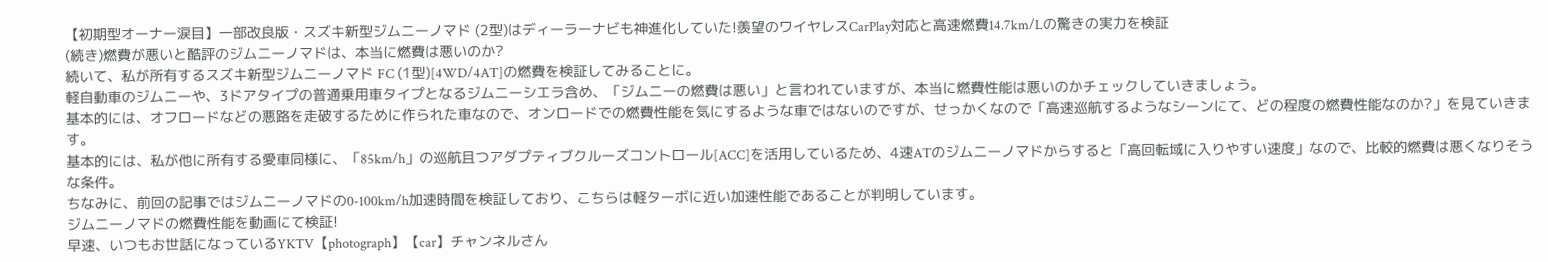【初期型オーナー涙目】一部改良版・スズキ新型ジムニーノマド (2型)はディーラーナビも神進化していた!羨望のワイヤレスCarPlay対応と高速燃費14.7km/Lの驚きの実力を検証
(続き)燃費が悪いと酷評のジムニーノマドは、本当に燃費は悪いのか?
続いて、私が所有するスズキ新型ジムニーノマド FC (1型)[4WD/4AT]の燃費を検証してみることに。
軽自動車のジムニーや、3ドアタイプの普通乗用車タイプとなるジムニーシエラ含め、「ジムニーの燃費は悪い」と言われていますが、本当に燃費性能は悪いのかチェックしていきましょう。
基本的には、オフロードなどの悪路を走破するために作られた車なので、オンロードでの燃費性能を気にするような車ではないのですが、せっかくなので「高速巡航するようなシーンにて、どの程度の燃費性能なのか?」を見ていきます。
基本的には、私が他に所有する愛車同様に、「85km/h」の巡航且つアダプティブクルーズコントロール[ACC]を活用しているため、4速ATのジムニーノマドからすると「高回転域に入りやすい速度」なので、比較的燃費は悪くなりそうな条件。
ちなみに、前回の記事ではジムニーノマドの0-100km/h加速時間を検証しており、こちらは軽ターボに近い加速性能であることが判明しています。
ジムニーノマドの燃費性能を動画にて検証!
早速、いつもお世話になっているYKTV【photograph】【car】チャンネルさん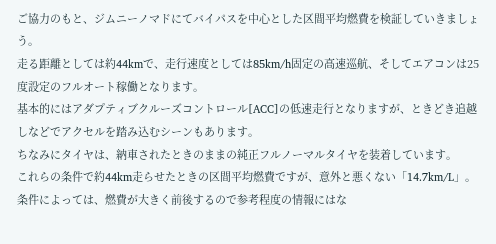ご協力のもと、ジムニーノマドにてバイパスを中心とした区間平均燃費を検証していきましょう。
走る距離としては約44kmで、走行速度としては85km/h固定の高速巡航、そしてエアコンは25度設定のフルオート稼働となります。
基本的にはアダプティブクルーズコントロール[ACC]の低速走行となりますが、ときどき追越しなどでアクセルを踏み込むシーンもあります。
ちなみにタイヤは、納車されたときのままの純正フルノーマルタイヤを装着しています。
これらの条件で約44km走らせたときの区間平均燃費ですが、意外と悪くない「14.7km/L」。
条件によっては、燃費が大きく前後するので参考程度の情報にはな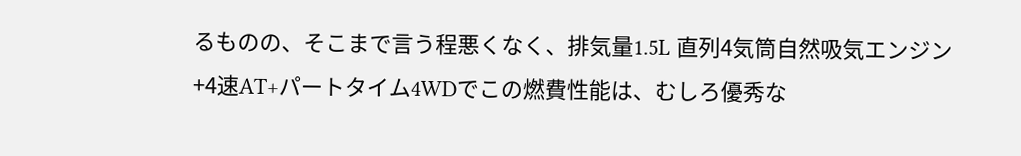るものの、そこまで言う程悪くなく、排気量1.5L 直列4気筒自然吸気エンジン+4速AT+パートタイム4WDでこの燃費性能は、むしろ優秀な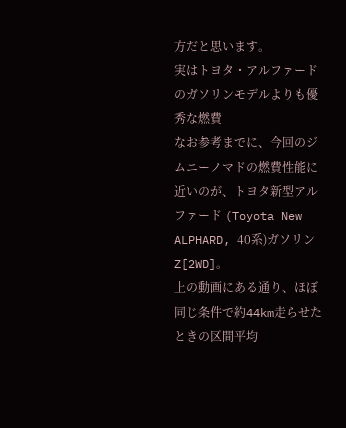方だと思います。
実はトヨタ・アルファードのガソリンモデルよりも優秀な燃費
なお参考までに、今回のジムニーノマドの燃費性能に近いのが、トヨタ新型アルファード (Toyota New ALPHARD, 40系)ガソリンZ[2WD]。
上の動画にある通り、ほぼ同じ条件で約44km走らせたときの区間平均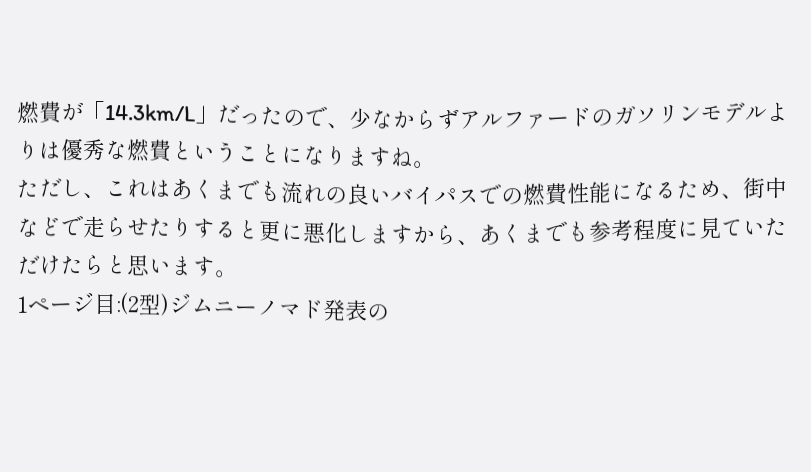燃費が「14.3km/L」だったので、少なからずアルファードのガソリンモデルよりは優秀な燃費ということになりますね。
ただし、これはあくまでも流れの良いバイパスでの燃費性能になるため、街中などで走らせたりすると更に悪化しますから、あくまでも参考程度に見ていただけたらと思います。
1ページ目:(2型)ジムニーノマド発表の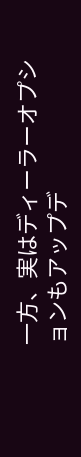一方、実はディーラーオプションもアップデ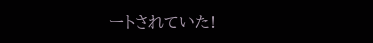ートされていた!